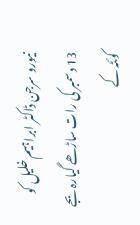نیورو سرجن ڈاکٹر ابراہیم خلیل کو 13 دسمبر کی رات ساڑھے گیارہ بجے کوئٹہ کے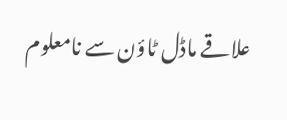علاقے ماڈل ٹاؤن سے نامعلوم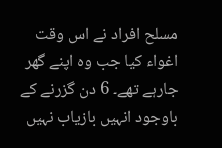مسلح افراد نے اس وقت اغواء کیا جب وہ اپنے گھر جارہے تھے۔ 6 دن گزرنے کے باوجود انہیں بازیاب نہیں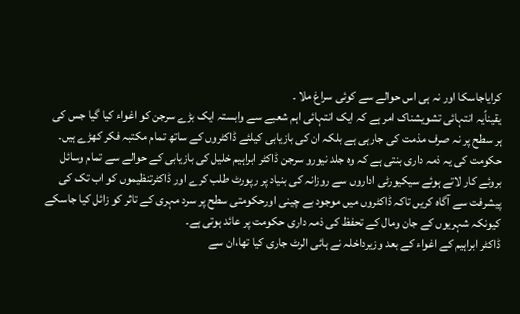کرایاجاسکا اور نہ ہی اس حوالے سے کوئی سراغ ملا ۔
یقیناًیہ انتہائی تشویشناک امر ہے کہ ایک انتہائی اہم شعبے سے وابستہ ایک بڑے سرجن کو اغواء کیا گیا جس کی ہر سطح پر نہ صرف مذمت کی جارہی ہے بلکہ ان کی بازیابی کیلئے ڈاکٹروں کے ساتھ تمام مکتبہ فکر کھڑے ہیں۔
حکومت کی یہ ذمہ داری بنتی ہے کہ وہ جلد نیورو سرجن ڈاکٹر ابراہیم خلیل کی بازیابی کے حوالے سے تمام وسائل بروئے کار لاتے ہوئے سیکیورٹی اداروں سے روزانہ کی بنیاد پر رپورٹ طلب کرے اور ڈاکٹرتنظیموں کو اب تک کی پیشرفت سے آگاہ کریں تاکہ ڈاکٹروں میں موجود بے چینی اورحکومتی سطح پر سرد مہری کے تاثر کو زائل کیا جاسکے کیونکہ شہریوں کے جان ومال کے تحفظ کی ذمہ داری حکومت پر عائد ہوتی ہے۔
ڈاکٹر ابراہیم کے اغواء کے بعد وزیرداخلہ نے ہائی الرٹ جاری کیا تھا،ان سے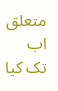متعلق اب تک کیا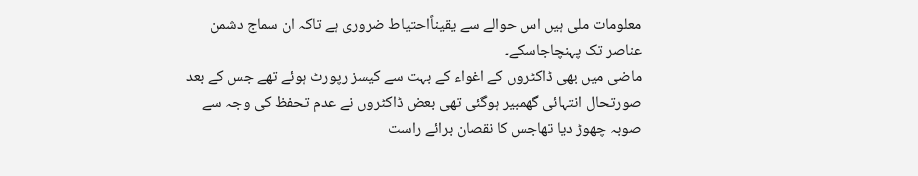معلومات ملی ہیں اس حوالے سے یقیناًاحتیاط ضروری ہے تاکہ ان سماج دشمن عناصر تک پہنچاجاسکے۔
ماضی میں بھی ڈاکٹروں کے اغواء کے بہت سے کیسز رپورٹ ہوئے تھے جس کے بعد صورتحال انتہائی گھمبیر ہوگئی تھی بعض ڈاکٹروں نے عدم تحفظ کی وجہ سے صوبہ چھوڑ دیا تھاجس کا نقصان برائے راست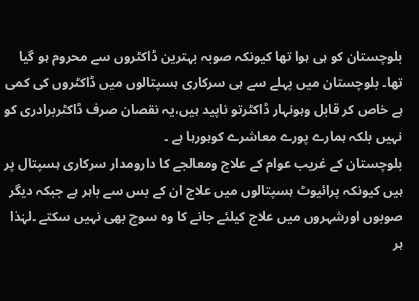بلوچستان کو ہی ہوا تھا کیونکہ صوبہ بہترین ڈاکٹروں سے محروم ہو گیا تھا۔ بلوچستان میں پہلے سے ہی سرکاری ہسپتالوں میں ڈاکٹروں کی کمی ہے خاص کر قابل وہونہار ڈاکٹرتو ناپید ہیں،یہ نقصان صرف ڈاکٹربرادری کو نہیں بلکہ ہمارے پورے معاشرے کوہورہا ہے ۔
بلوچستان کے غریب عوام کے علاج ومعالجے کا دارومدار سرکاری ہسپتال پر ہیں کیونکہ پرائیوٹ ہسپتالوں میں علاج ان کے بس سے باہر ہے جبکہ دیگر صوبوں اورشہروں میں علاج کیلئے جانے کا وہ سوچ بھی نہیں سکتے ۔لہٰذا ہر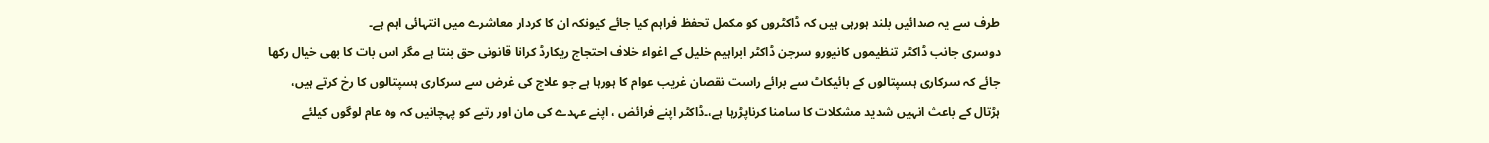طرف سے یہ صدائیں بلند ہورہی ہیں کہ ڈاکٹروں کو مکمل تحفظ فراہم کیا جائے کیونکہ ان کا کردار معاشرے میں انتہائی اہم ہے۔
دوسری جانب ڈاکٹر تنظیموں کانیورو سرجن ڈاکٹر ابراہیم خلیل کے اغواء خلاف احتجاج ریکارڈ کرانا قانونی حق بنتا ہے مگر اس بات کا بھی خیال رکھا جائے کہ سرکاری ہسپتالوں کے بائیکاٹ سے برائے راست نقصان غریب عوام کا ہورہا ہے جو علاج کی غرض سے سرکاری ہسپتالوں کا رخ کرتے ہیں، ہڑتال کے باعث انہیں شدید مشکلات کا سامنا کرناپڑرہا ہے،۔ڈاکٹر اپنے فرائض ، اپنے عہدے کی مان اور رتبے کو پہچانیں کہ وہ عام لوگوں کیلئے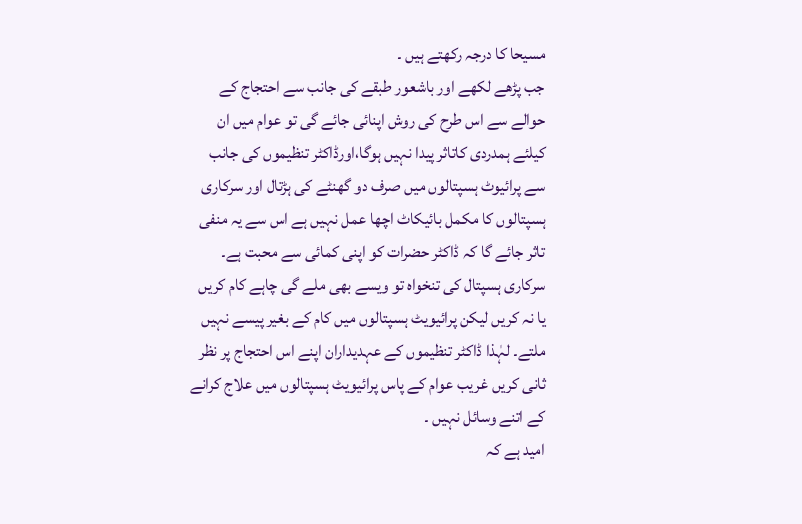مسیحا کا درجہ رکھتے ہیں ۔
جب پڑھے لکھے اور باشعور طبقے کی جانب سے احتجاج کے حوالے سے اس طرح کی روش اپنائی جائے گی تو عوام میں ان کیلئے ہمدردی کاتاثر پیدا نہیں ہوگا،اورڈاکٹر تنظیموں کی جانب سے پرائیوٹ ہسپتالوں میں صرف دو گھنٹے کی ہڑتال اور سرکاری ہسپتالوں کا مکمل بائیکاٹ اچھا عمل نہیں ہے اس سے یہ منفی تاثر جائے گا کہ ڈاکٹر حضرات کو اپنی کمائی سے محبت ہے۔
سرکاری ہسپتال کی تنخواہ تو ویسے بھی ملے گی چاہے کام کریں یا نہ کریں لیکن پرائیویٹ ہسپتالوں میں کام کے بغیر پیسے نہیں ملتے۔ لہٰذا ڈاکٹر تنظیموں کے عہدیداران اپنے اس احتجاج پر نظر ثانی کریں غریب عوام کے پاس پرائیویٹ ہسپتالوں میں علاج کرانے کے اتنے وسائل نہیں ۔
امید ہے کہ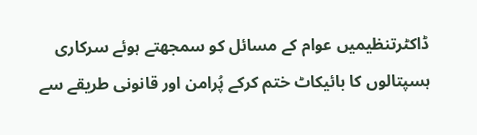ڈاکٹرتنظیمیں عوام کے مسائل کو سمجھتے ہوئے سرکاری ہسپتالوں کا بائیکاٹ ختم کرکے پُرامن اور قانونی طریقے سے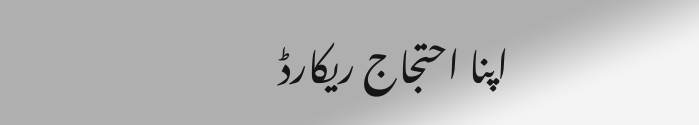اپنا احتجاج ریکارڈ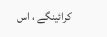کرائینگے ، اس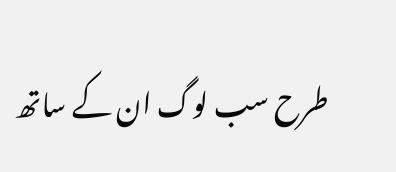طرح سب لوگ ان کے ساتھ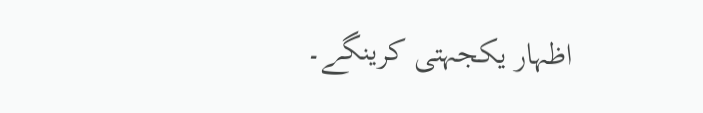اظہار یکجہتی کرینگے۔